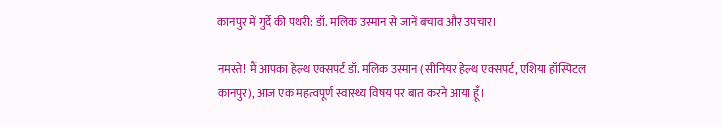कानपुर में गुर्दे की पथरी: डॉ. मलिक उस्मान से जानें बचाव और उपचार।

नमस्ते! मैं आपका हेल्थ एक्सपर्ट डॉ. मलिक उस्मान (सीनियर हेल्थ एक्सपर्ट, एशिया हॉस्पिटल कानपुर), आज एक महत्वपूर्ण स्वास्थ्य विषय पर बात करने आया हूँ।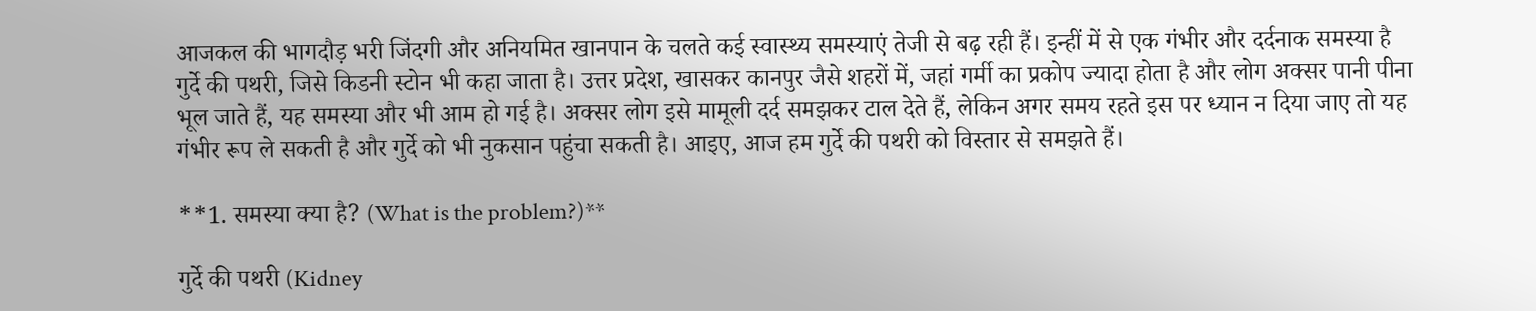आजकल की भागदौड़ भरी जिंदगी और अनियमित खानपान के चलते कई स्वास्थ्य समस्याएं तेजी से बढ़ रही हैं। इन्हीं में से एक गंभीर और दर्दनाक समस्या है गुर्दे की पथरी, जिसे किडनी स्टोन भी कहा जाता है। उत्तर प्रदेश, खासकर कानपुर जैसे शहरों में, जहां गर्मी का प्रकोप ज्यादा होता है और लोग अक्सर पानी पीना भूल जाते हैं, यह समस्या और भी आम हो गई है। अक्सर लोग इसे मामूली दर्द समझकर टाल देते हैं, लेकिन अगर समय रहते इस पर ध्यान न दिया जाए तो यह गंभीर रूप ले सकती है और गुर्दे को भी नुकसान पहुंचा सकती है। आइए, आज हम गुर्दे की पथरी को विस्तार से समझते हैं।

**1. समस्या क्या है? (What is the problem?)**

गुर्दे की पथरी (Kidney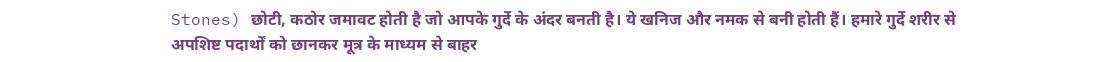Stones) छोटी, कठोर जमावट होती है जो आपके गुर्दे के अंदर बनती है। ये खनिज और नमक से बनी होती हैं। हमारे गुर्दे शरीर से अपशिष्ट पदार्थों को छानकर मूत्र के माध्यम से बाहर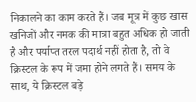निकालने का काम करते हैं। जब मूत्र में कुछ खास खनिजों और नमक की मात्रा बहुत अधिक हो जाती है और पर्याप्त तरल पदार्थ नहीं होता है, तो वे क्रिस्टल के रूप में जमा होने लगते हैं। समय के साथ, ये क्रिस्टल बड़े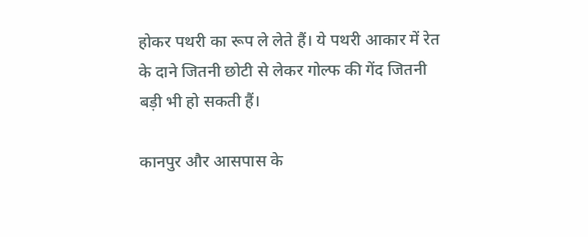होकर पथरी का रूप ले लेते हैं। ये पथरी आकार में रेत के दाने जितनी छोटी से लेकर गोल्फ की गेंद जितनी बड़ी भी हो सकती हैं।

कानपुर और आसपास के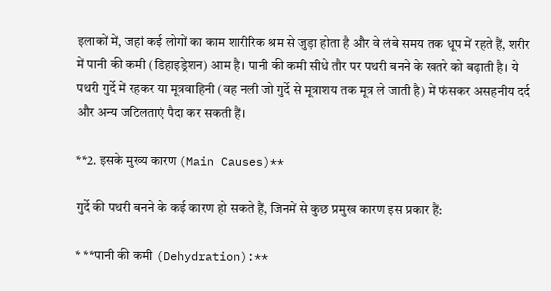इलाकों में, जहां कई लोगों का काम शारीरिक श्रम से जुड़ा होता है और वे लंबे समय तक धूप में रहते हैं, शरीर में पानी की कमी (डिहाइड्रेशन) आम है। पानी की कमी सीधे तौर पर पथरी बनने के खतरे को बढ़ाती है। ये पथरी गुर्दे में रहकर या मूत्रवाहिनी (वह नली जो गुर्दे से मूत्राशय तक मूत्र ले जाती है) में फंसकर असहनीय दर्द और अन्य जटिलताएं पैदा कर सकती हैं।

**2. इसके मुख्य कारण (Main Causes)**

गुर्दे की पथरी बनने के कई कारण हो सकते हैं, जिनमें से कुछ प्रमुख कारण इस प्रकार हैं:

* **पानी की कमी (Dehydration):**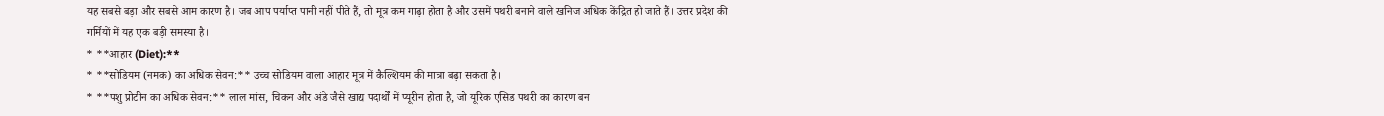यह सबसे बड़ा और सबसे आम कारण है। जब आप पर्याप्त पानी नहीं पीते हैं, तो मूत्र कम गाढ़ा होता है और उसमें पथरी बनाने वाले खनिज अधिक केंद्रित हो जाते हैं। उत्तर प्रदेश की गर्मियों में यह एक बड़ी समस्या है।
* **आहार (Diet):**
* **सोडियम (नमक) का अधिक सेवन:** उच्च सोडियम वाला आहार मूत्र में कैल्शियम की मात्रा बढ़ा सकता है।
* **पशु प्रोटीन का अधिक सेवन:** लाल मांस, चिकन और अंडे जैसे खाद्य पदार्थों में प्यूरीन होता है, जो यूरिक एसिड पथरी का कारण बन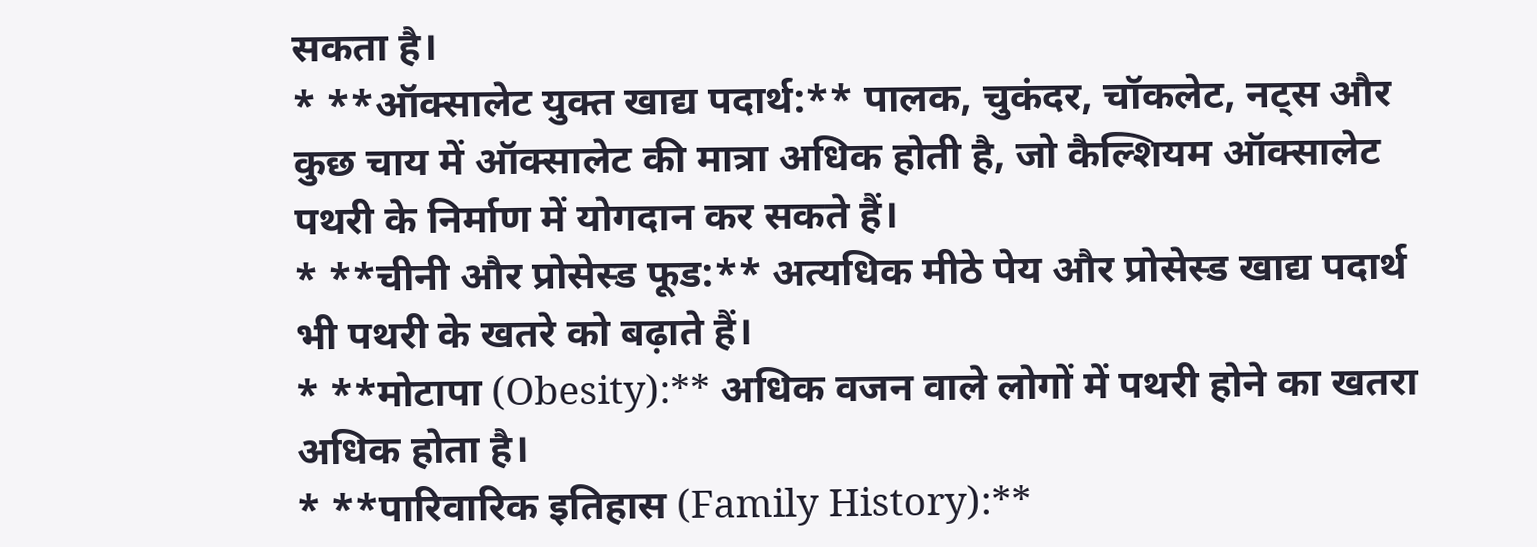सकता है।
* **ऑक्सालेट युक्त खाद्य पदार्थ:** पालक, चुकंदर, चॉकलेट, नट्स और कुछ चाय में ऑक्सालेट की मात्रा अधिक होती है, जो कैल्शियम ऑक्सालेट पथरी के निर्माण में योगदान कर सकते हैं।
* **चीनी और प्रोसेस्ड फूड:** अत्यधिक मीठे पेय और प्रोसेस्ड खाद्य पदार्थ भी पथरी के खतरे को बढ़ाते हैं।
* **मोटापा (Obesity):** अधिक वजन वाले लोगों में पथरी होने का खतरा अधिक होता है।
* **पारिवारिक इतिहास (Family History):**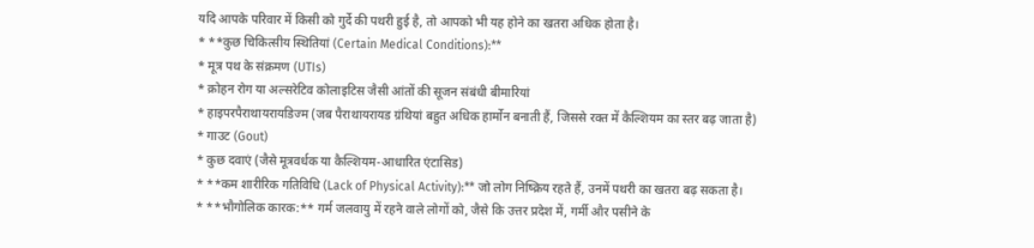यदि आपके परिवार में किसी को गुर्दे की पथरी हुई है, तो आपको भी यह होने का खतरा अधिक होता है।
* **कुछ चिकित्सीय स्थितियां (Certain Medical Conditions):**
* मूत्र पथ के संक्रमण (UTIs)
* क्रोहन रोग या अल्सरेटिव कोलाइटिस जैसी आंतों की सूजन संबंधी बीमारियां
* हाइपरपैराथायरायडिज्म (जब पैराथायरायड ग्रंथियां बहुत अधिक हार्मोन बनाती हैं, जिससे रक्त में कैल्शियम का स्तर बढ़ जाता है)
* गाउट (Gout)
* कुछ दवाएं (जैसे मूत्रवर्धक या कैल्शियम-आधारित एंटासिड)
* **कम शारीरिक गतिविधि (Lack of Physical Activity):** जो लोग निष्क्रिय रहते हैं, उनमें पथरी का खतरा बढ़ सकता है।
* **भौगोलिक कारक:** गर्म जलवायु में रहने वाले लोगों को, जैसे कि उत्तर प्रदेश में, गर्मी और पसीने के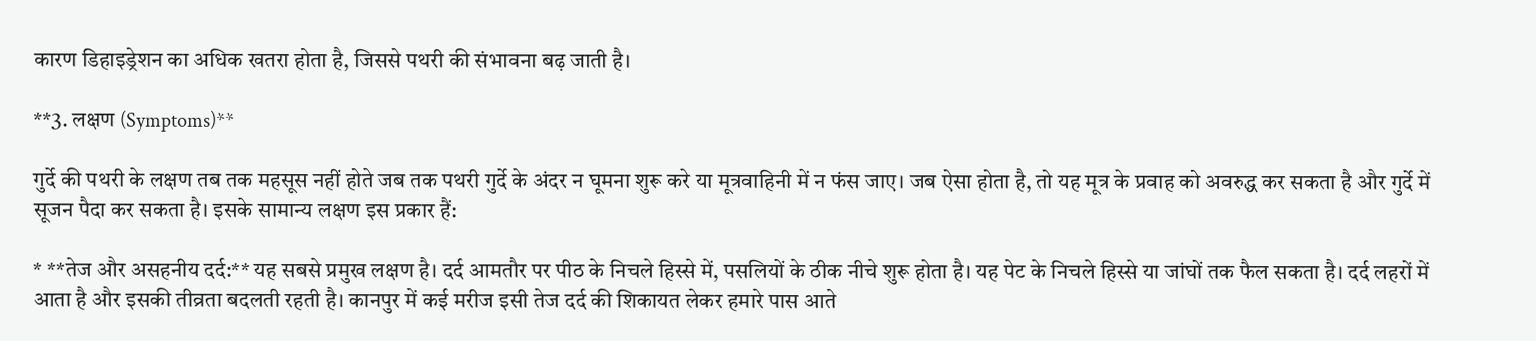कारण डिहाइड्रेशन का अधिक खतरा होता है, जिससे पथरी की संभावना बढ़ जाती है।

**3. लक्षण (Symptoms)**

गुर्दे की पथरी के लक्षण तब तक महसूस नहीं होते जब तक पथरी गुर्दे के अंदर न घूमना शुरू करे या मूत्रवाहिनी में न फंस जाए। जब ऐसा होता है, तो यह मूत्र के प्रवाह को अवरुद्ध कर सकता है और गुर्दे में सूजन पैदा कर सकता है। इसके सामान्य लक्षण इस प्रकार हैं:

* **तेज और असहनीय दर्द:** यह सबसे प्रमुख लक्षण है। दर्द आमतौर पर पीठ के निचले हिस्से में, पसलियों के ठीक नीचे शुरू होता है। यह पेट के निचले हिस्से या जांघों तक फैल सकता है। दर्द लहरों में आता है और इसकी तीव्रता बदलती रहती है। कानपुर में कई मरीज इसी तेज दर्द की शिकायत लेकर हमारे पास आते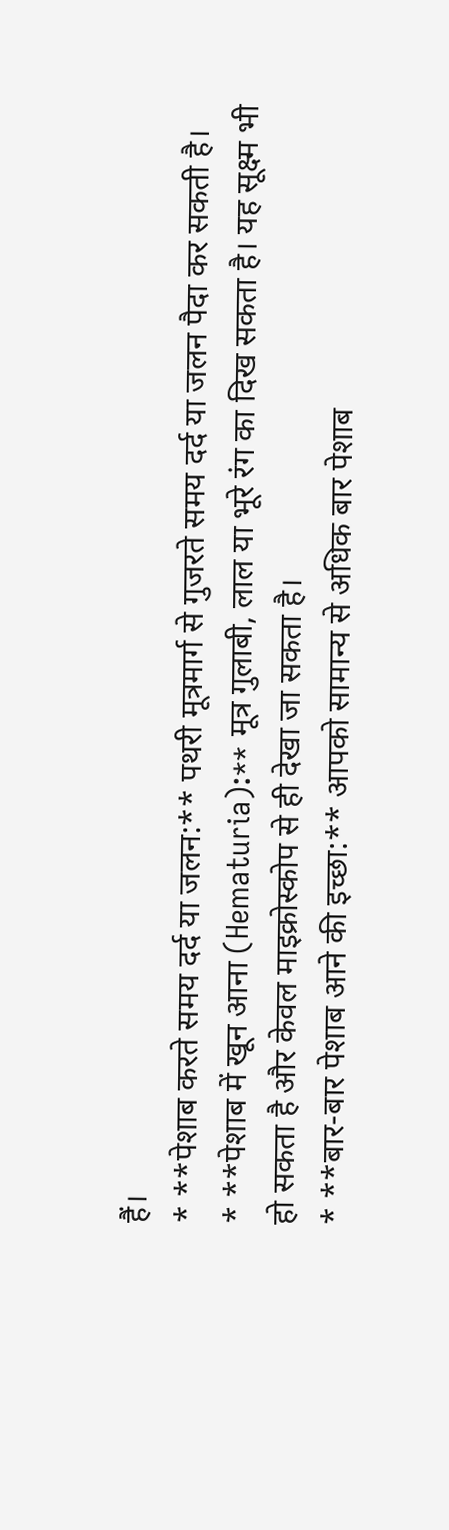हैं।
* **पेशाब करते समय दर्द या जलन:** पथरी मूत्रमार्ग से गुजरते समय दर्द या जलन पैदा कर सकती है।
* **पेशाब में खून आना (Hematuria):** मूत्र गुलाबी, लाल या भूरे रंग का दिख सकता है। यह सूक्ष्म भी हो सकता है और केवल माइक्रोस्कोप से ही देखा जा सकता है।
* **बार-बार पेशाब आने की इच्छा:** आपको सामान्य से अधिक बार पेशाब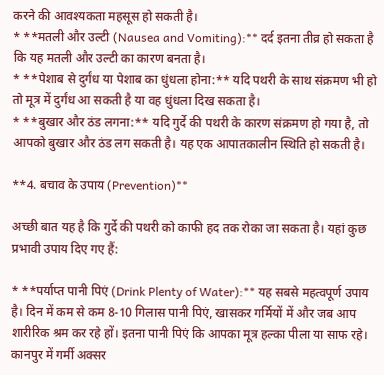करने की आवश्यकता महसूस हो सकती है।
* **मतली और उल्टी (Nausea and Vomiting):** दर्द इतना तीव्र हो सकता है कि यह मतली और उल्टी का कारण बनता है।
* **पेशाब से दुर्गंध या पेशाब का धुंधला होना:** यदि पथरी के साथ संक्रमण भी हो तो मूत्र में दुर्गंध आ सकती है या वह धुंधला दिख सकता है।
* **बुखार और ठंड लगना:** यदि गुर्दे की पथरी के कारण संक्रमण हो गया है, तो आपको बुखार और ठंड लग सकती है। यह एक आपातकालीन स्थिति हो सकती है।

**4. बचाव के उपाय (Prevention)**

अच्छी बात यह है कि गुर्दे की पथरी को काफी हद तक रोका जा सकता है। यहां कुछ प्रभावी उपाय दिए गए हैं:

* **पर्याप्त पानी पिएं (Drink Plenty of Water):** यह सबसे महत्वपूर्ण उपाय है। दिन में कम से कम 8-10 गिलास पानी पिएं, खासकर गर्मियों में और जब आप शारीरिक श्रम कर रहे हों। इतना पानी पिएं कि आपका मूत्र हल्का पीला या साफ रहे। कानपुर में गर्मी अक्सर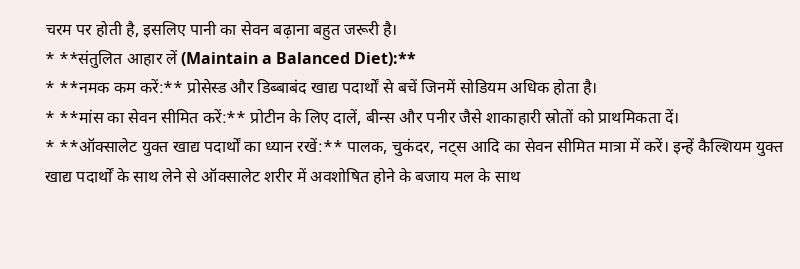चरम पर होती है, इसलिए पानी का सेवन बढ़ाना बहुत जरूरी है।
* **संतुलित आहार लें (Maintain a Balanced Diet):**
* **नमक कम करें:** प्रोसेस्ड और डिब्बाबंद खाद्य पदार्थों से बचें जिनमें सोडियम अधिक होता है।
* **मांस का सेवन सीमित करें:** प्रोटीन के लिए दालें, बीन्स और पनीर जैसे शाकाहारी स्रोतों को प्राथमिकता दें।
* **ऑक्सालेट युक्त खाद्य पदार्थों का ध्यान रखें:** पालक, चुकंदर, नट्स आदि का सेवन सीमित मात्रा में करें। इन्हें कैल्शियम युक्त खाद्य पदार्थों के साथ लेने से ऑक्सालेट शरीर में अवशोषित होने के बजाय मल के साथ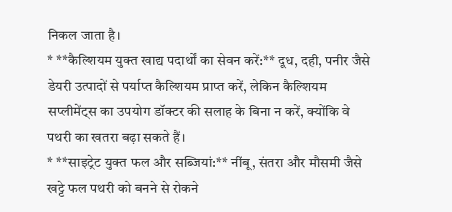निकल जाता है।
* **कैल्शियम युक्त खाद्य पदार्थों का सेवन करें:** दूध, दही, पनीर जैसे डेयरी उत्पादों से पर्याप्त कैल्शियम प्राप्त करें, लेकिन कैल्शियम सप्लीमेंट्स का उपयोग डॉक्टर की सलाह के बिना न करें, क्योंकि वे पथरी का खतरा बढ़ा सकते हैं।
* **साइट्रेट युक्त फल और सब्जियां:** नींबू, संतरा और मौसमी जैसे खट्टे फल पथरी को बनने से रोकने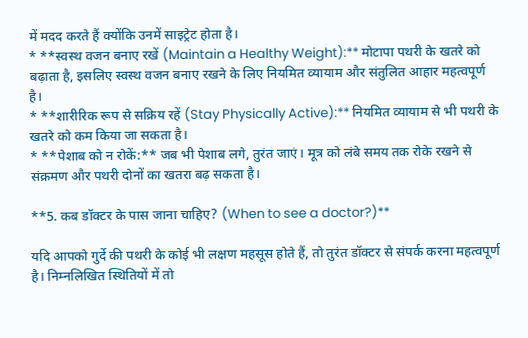में मदद करते हैं क्योंकि उनमें साइट्रेट होता है।
* **स्वस्थ वजन बनाए रखें (Maintain a Healthy Weight):** मोटापा पथरी के खतरे को बढ़ाता है, इसलिए स्वस्थ वजन बनाए रखने के लिए नियमित व्यायाम और संतुलित आहार महत्वपूर्ण है।
* **शारीरिक रूप से सक्रिय रहें (Stay Physically Active):** नियमित व्यायाम से भी पथरी के खतरे को कम किया जा सकता है।
* **पेशाब को न रोकें:** जब भी पेशाब लगे, तुरंत जाएं। मूत्र को लंबे समय तक रोके रखने से संक्रमण और पथरी दोनों का खतरा बढ़ सकता है।

**5. कब डॉक्टर के पास जाना चाहिए? (When to see a doctor?)**

यदि आपको गुर्दे की पथरी के कोई भी लक्षण महसूस होते हैं, तो तुरंत डॉक्टर से संपर्क करना महत्वपूर्ण है। निम्नलिखित स्थितियों में तो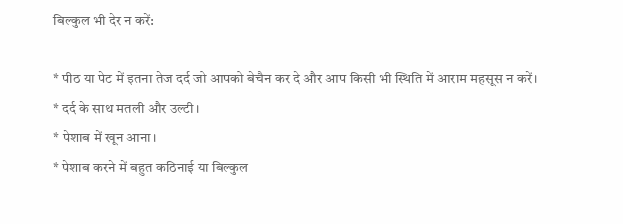बिल्कुल भी देर न करें:

* पीठ या पेट में इतना तेज दर्द जो आपको बेचैन कर दे और आप किसी भी स्थिति में आराम महसूस न करें।
* दर्द के साथ मतली और उल्टी।
* पेशाब में खून आना।
* पेशाब करने में बहुत कठिनाई या बिल्कुल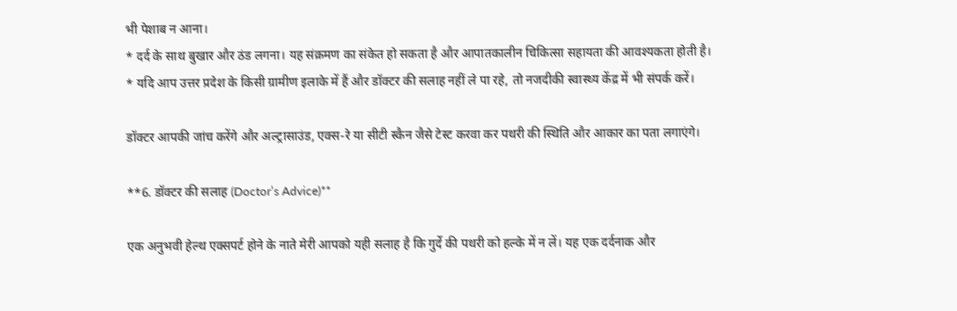भी पेशाब न आना।
* दर्द के साथ बुखार और ठंड लगना। यह संक्रमण का संकेत हो सकता है और आपातकालीन चिकित्सा सहायता की आवश्यकता होती है।
* यदि आप उत्तर प्रदेश के किसी ग्रामीण इलाके में हैं और डॉक्टर की सलाह नहीं ले पा रहे, तो नजदीकी स्वास्थ्य केंद्र में भी संपर्क करें।

डॉक्टर आपकी जांच करेंगे और अल्ट्रासाउंड, एक्स-रे या सीटी स्कैन जैसे टेस्ट करवा कर पथरी की स्थिति और आकार का पता लगाएंगे।

**6. डॉक्टर की सलाह (Doctor’s Advice)**

एक अनुभवी हेल्थ एक्सपर्ट होने के नाते मेरी आपको यही सलाह है कि गुर्दे की पथरी को हल्के में न लें। यह एक दर्दनाक और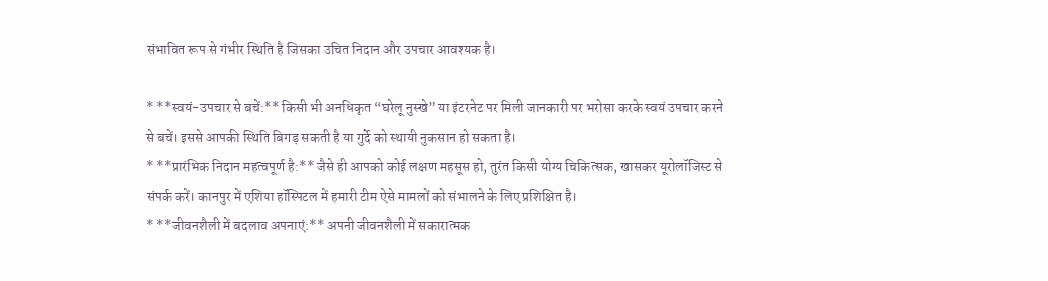संभावित रूप से गंभीर स्थिति है जिसका उचित निदान और उपचार आवश्यक है।

* **स्वयं-उपचार से बचें:** किसी भी अनधिकृत “घरेलू नुस्खे” या इंटरनेट पर मिली जानकारी पर भरोसा करके स्वयं उपचार करने से बचें। इससे आपकी स्थिति बिगड़ सकती है या गुर्दे को स्थायी नुकसान हो सकता है।
* **प्रारंभिक निदान महत्वपूर्ण है:** जैसे ही आपको कोई लक्षण महसूस हो, तुरंत किसी योग्य चिकित्सक, खासकर यूरोलॉजिस्ट से संपर्क करें। कानपुर में एशिया हॉस्पिटल में हमारी टीम ऐसे मामलों को संभालने के लिए प्रशिक्षित है।
* **जीवनशैली में बदलाव अपनाएं:** अपनी जीवनशैली में सकारात्मक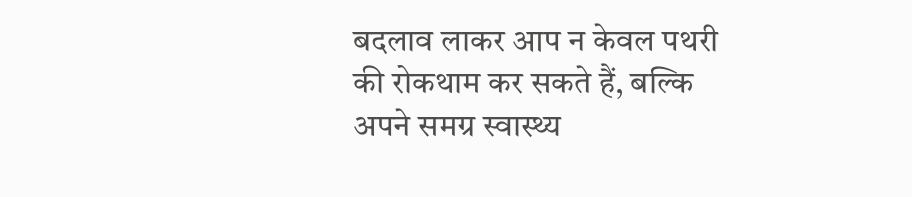बदलाव लाकर आप न केवल पथरी की रोकथाम कर सकते हैं, बल्कि अपने समग्र स्वास्थ्य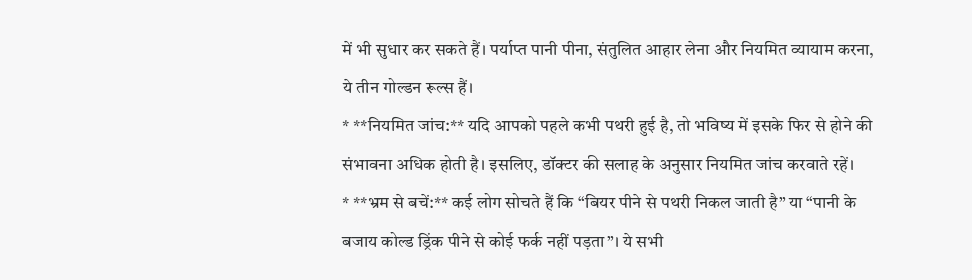में भी सुधार कर सकते हैं। पर्याप्त पानी पीना, संतुलित आहार लेना और नियमित व्यायाम करना, ये तीन गोल्डन रूल्स हैं।
* **नियमित जांच:** यदि आपको पहले कभी पथरी हुई है, तो भविष्य में इसके फिर से होने की संभावना अधिक होती है। इसलिए, डॉक्टर की सलाह के अनुसार नियमित जांच करवाते रहें।
* **भ्रम से बचें:** कई लोग सोचते हैं कि “बियर पीने से पथरी निकल जाती है” या “पानी के बजाय कोल्ड ड्रिंक पीने से कोई फर्क नहीं पड़ता”। ये सभी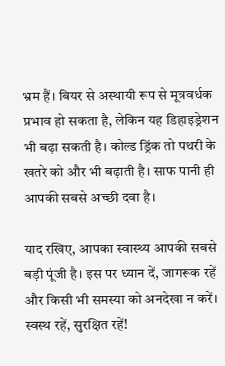भ्रम हैं। बियर से अस्थायी रूप से मूत्रवर्धक प्रभाव हो सकता है, लेकिन यह डिहाइड्रेशन भी बढ़ा सकती है। कोल्ड ड्रिंक तो पथरी के खतरे को और भी बढ़ाती है। साफ पानी ही आपकी सबसे अच्छी दवा है।

याद रखिए, आपका स्वास्थ्य आपकी सबसे बड़ी पूंजी है। इस पर ध्यान दें, जागरूक रहें और किसी भी समस्या को अनदेखा न करें। स्वस्थ रहें, सुरक्षित रहें!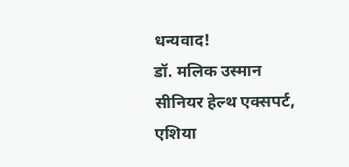धन्यवाद!
डॉ. मलिक उस्मान
सीनियर हेल्थ एक्सपर्ट, एशिया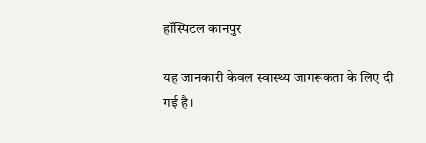हॉस्पिटल कानपुर

यह जानकारी केवल स्वास्थ्य जागरूकता के लिए दी गई है।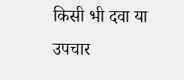किसी भी दवा या उपचार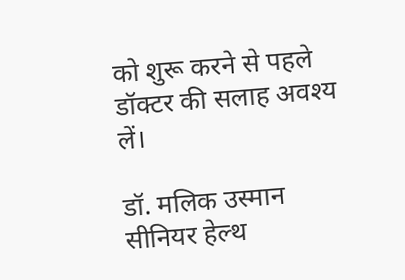को शुरू करने से पहले डॉक्टर की सलाह अवश्य लें।

डॉ. मलिक उस्मान
सीनियर हेल्थ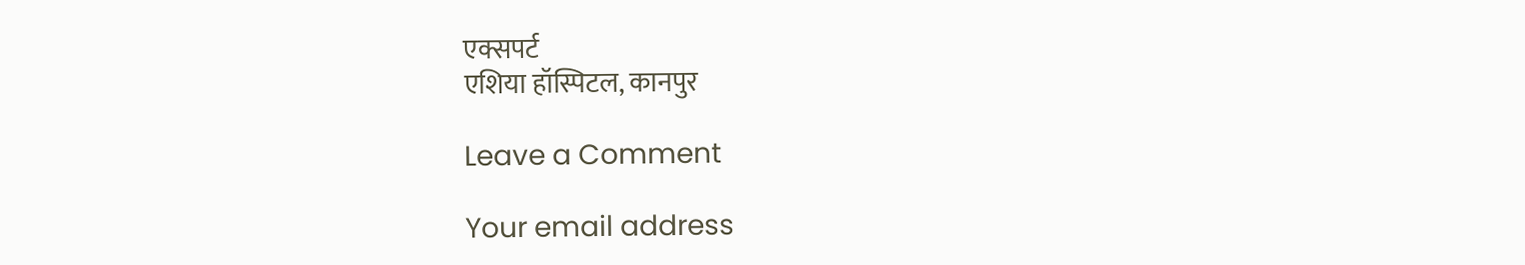एक्सपर्ट
एशिया हॉस्पिटल, कानपुर

Leave a Comment

Your email address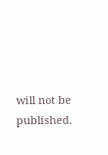will not be published.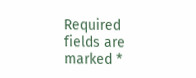Required fields are marked *